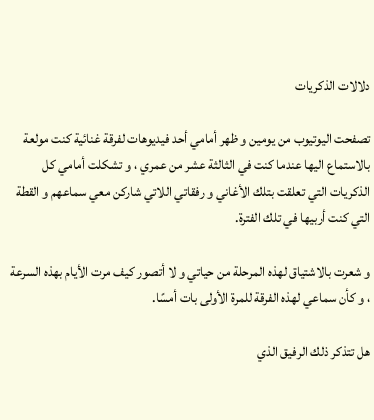دلالات الذكريات

تصفحت اليوتيوب من يومين و ظهر أمامي أحد فيديوهات لفرقة غنائية كنت مولعة بالاستماع اليها عندما كنت في الثالثة عشر من عمري ، و تشكلت أمامي كل الذكريات التي تعلقت بتلك الأغاني و رفقاتي اللاتي شاركن معي سماعهم و القطة التي كنت أربيها في تلك الفترة.

و شعرت بالاشتياق لهذه المرحلة من حياتي و لا أتصور كيف مرت الأيام بهذه السرعة ، و كأن سماعي لهذه الفرقة للمرة الأولى بات أمسًا.

هل تتذكر ذلك الرفيق الذي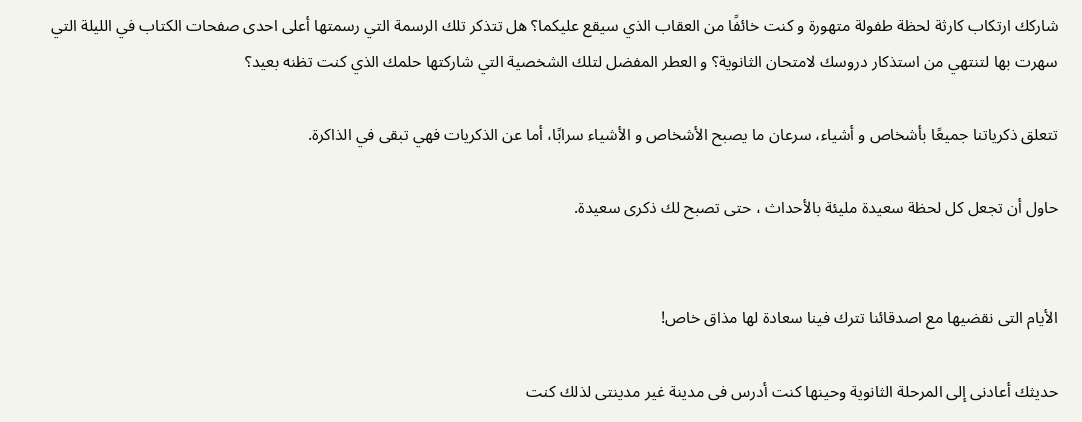شاركك ارتكاب كارثة لحظة طفولة متهورة و كنت خائفًا من العقاب الذي سيقع عليكما؟ هل تتذكر تلك الرسمة التي رسمتها أعلى احدى صفحات الكتاب في الليلة التي سهرت بها لتنتهي من استذكار دروسك لامتحان الثانوية؟ و العطر المفضل لتلك الشخصية التي شاركتها حلمك الذي كنت تظنه بعيد؟

تتعلق ذكرياتنا جميعًا بأشخاص و أشياء، سرعان ما يصبح الأشخاص و الأشياء سرابًا، أما عن الذكريات فهي تبقى في الذاكرة.

حاول أن تجعل كل لحظة سعيدة مليئة بالأحداث ، حتى تصبح لك ذكرى سعيدة.


الأيام التى نقضيها مع اصدقائنا تترك فينا سعادة لها مذاق خاص!

حديثك أعادنى إلى المرحلة الثانوية وحينها كنت أدرس فى مدينة غير مدينتى لذلك كنت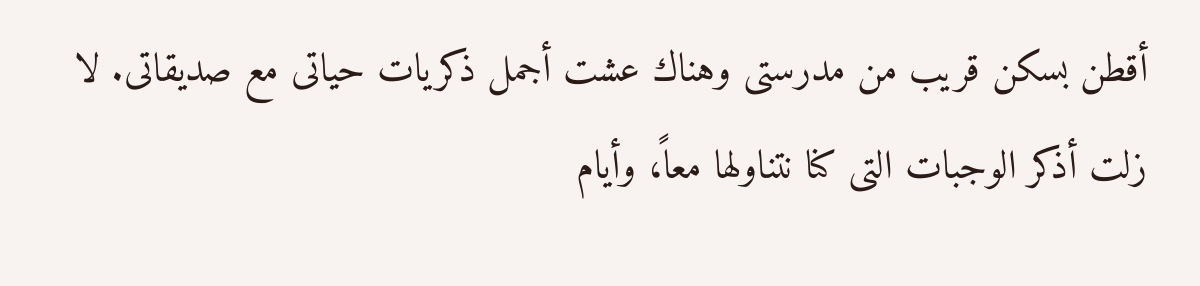أقطن بسكن قريب من مدرستى وهناك عشت أجمل ذكريات حياتى مع صديقاتى. لا زلت أذكر الوجبات التى كنا نتناولها معاً، وأيام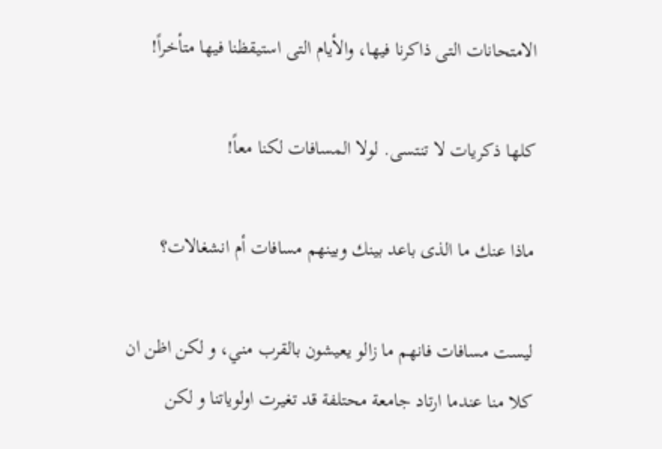الامتحانات التى ذاكرنا فيها، والأيام التى استيقظنا فيها متأخراً!

كلها ذكريات لا تنتسى. لولا المسافات لكنا معاً!

ماذا عنك ما الذى باعد بينك وبينهم مسافات أم انشغالات؟

ليست مسافات فانهم ما زالو يعيشون بالقرب مني، و لكن اظن ان كلا منا عندما ارتاد جامعة محتلفة قد تغيرت اولوياتنا و لكن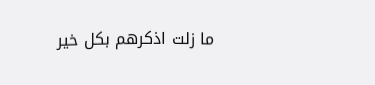ما زلت اذكرهم بكل خير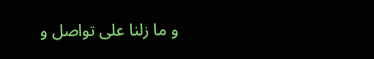و ما زلنا على تواصل و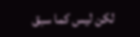لكن ليس كما سبق